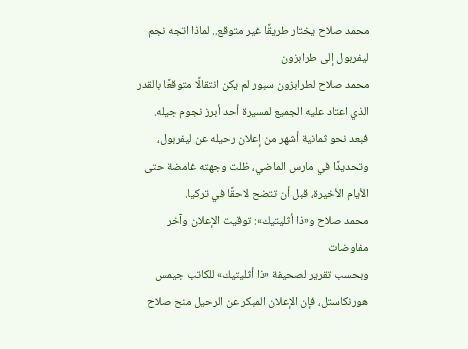محمد صلاح يختار طريقًا غير متوقع.. لماذا اتجه نجم ليفربول إلى طرابزون
محمد صلاح لطرابزون سبور لم يكن انتقالًا متوقعًا بالقدر الذي اعتاد عليه الجميع لمسيرة أحد أبرز نجوم جيله.
فبعد نحو ثمانية أشهر من إعلان رحيله عن ليفربول، وتحديدًا في مارس الماضي، ظلت وجهته غامضة حتى الأيام الأخيرة، قبل أن تتضح لاحقًا في تركيا.
محمد صلاح و«ذا أثليتيك»: توقيت الإعلان وآخر مفاوضات
وبحسب تقرير لصحيفة «ذا أثليتيك» للكاتب جيمس هورنكاستل، فإن الإعلان المبكر عن الرحيل منح صلاح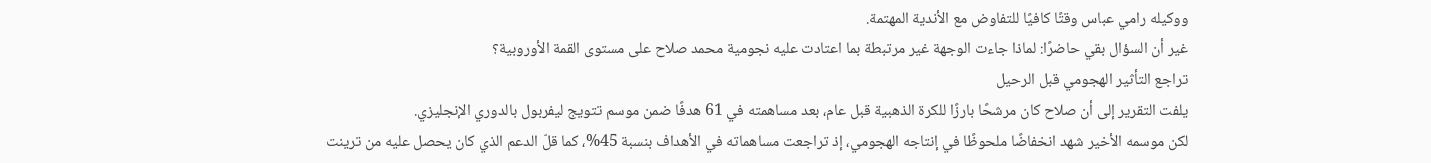ووكيله رامي عباس وقتًا كافيًا للتفاوض مع الأندية المهتمة.
غير أن السؤال بقي حاضرًا: لماذا جاءت الوجهة غير مرتبطة بما اعتادت عليه نجومية محمد صلاح على مستوى القمة الأوروبية؟
تراجع التأثير الهجومي قبل الرحيل
يلفت التقرير إلى أن صلاح كان مرشحًا بارزًا للكرة الذهبية قبل عام، بعد مساهمته في 61 هدفًا ضمن موسم تتويج ليفربول بالدوري الإنجليزي.
لكن موسمه الأخير شهد انخفاضًا ملحوظًا في إنتاجه الهجومي، إذ تراجعت مساهماته في الأهداف بنسبة 45%، كما قلّ الدعم الذي كان يحصل عليه من ترينت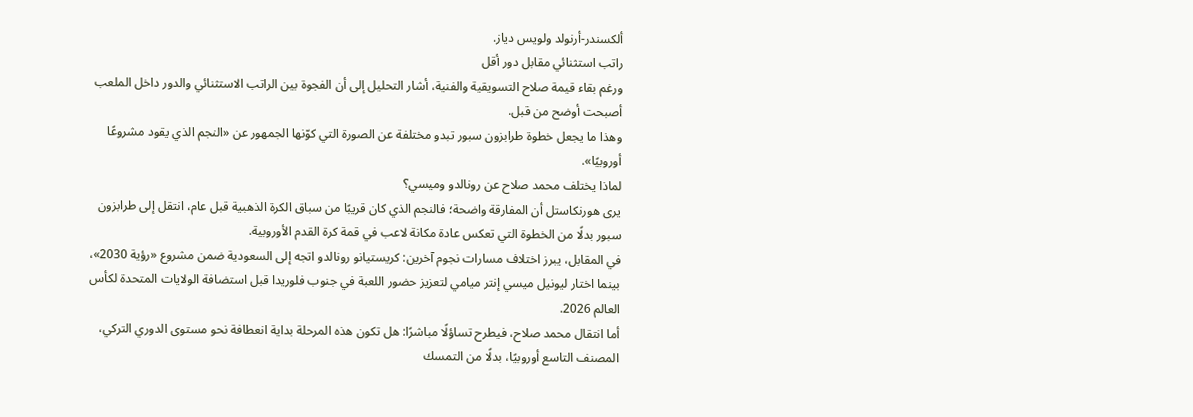ألكسندر-أرنولد ولويس دياز.
راتب استثنائي مقابل دور أقل
ورغم بقاء قيمة صلاح التسويقية والفنية، أشار التحليل إلى أن الفجوة بين الراتب الاستثنائي والدور داخل الملعب أصبحت أوضح من قبل.
وهذا ما يجعل خطوة طرابزون سبور تبدو مختلفة عن الصورة التي كوّنها الجمهور عن «النجم الذي يقود مشروعًا أوروبيًا».
لماذا يختلف محمد صلاح عن رونالدو وميسي؟
يرى هورنكاستل أن المفارقة واضحة؛ فالنجم الذي كان قريبًا من سباق الكرة الذهبية قبل عام، انتقل إلى طرابزون سبور بدلًا من الخطوة التي تعكس عادة مكانة لاعب في قمة كرة القدم الأوروبية.
في المقابل، يبرز اختلاف مسارات نجوم آخرين: كريستيانو رونالدو اتجه إلى السعودية ضمن مشروع «رؤية 2030»، بينما اختار ليونيل ميسي إنتر ميامي لتعزيز حضور اللعبة في جنوب فلوريدا قبل استضافة الولايات المتحدة لكأس العالم 2026.
أما انتقال محمد صلاح، فيطرح تساؤلًا مباشرًا: هل تكون هذه المرحلة بداية انعطافة نحو مستوى الدوري التركي، المصنف التاسع أوروبيًا، بدلًا من التمسك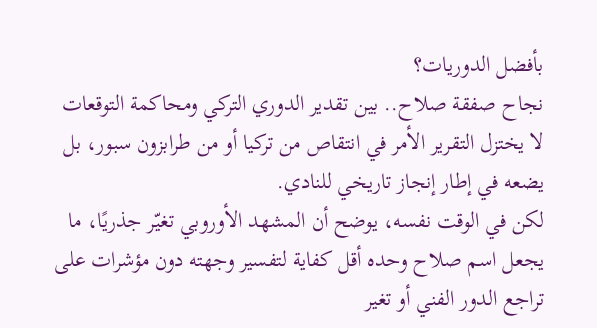بأفضل الدوريات؟
نجاح صفقة صلاح.. بين تقدير الدوري التركي ومحاكمة التوقعات
لا يختزل التقرير الأمر في انتقاص من تركيا أو من طرابزون سبور، بل يضعه في إطار إنجاز تاريخي للنادي.
لكن في الوقت نفسه، يوضح أن المشهد الأوروبي تغيّر جذريًا، ما يجعل اسم صلاح وحده أقل كفاية لتفسير وجهته دون مؤشرات على تراجع الدور الفني أو تغير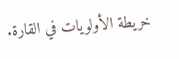خريطة الأولويات في القارة.